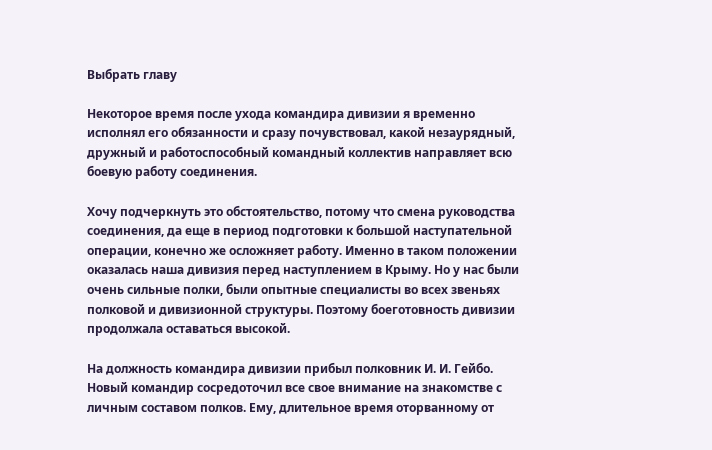Выбрать главу

Некоторое время после ухода командира дивизии я временно исполнял его обязанности и сразу почувствовал, какой незаурядный, дружный и работоспособный командный коллектив направляет всю боевую работу соединения.

Хочу подчеркнуть это обстоятельство, потому что смена руководства соединения, да еще в период подготовки к большой наступательной операции, конечно же осложняет работу. Именно в таком положении оказалась наша дивизия перед наступлением в Крыму. Но у нас были очень сильные полки, были опытные специалисты во всех звеньях полковой и дивизионной структуры. Поэтому боеготовность дивизии продолжала оставаться высокой.

На должность командира дивизии прибыл полковник И. И. Гейбо. Новый командир сосредоточил все свое внимание на знакомстве с личным составом полков. Ему, длительное время оторванному от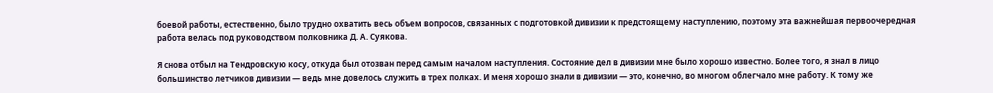боевой работы, естественно, было трудно охватить весь объем вопросов, связанных с подготовкой дивизии к предстоящему наступлению, поэтому эта важнейшая первоочередная работа велась под руководством полковника Д. А. Суякова.

Я снова отбыл на Тендровскую косу, откуда был отозван перед самым началом наступления. Состояние дел в дивизии мне было хорошо известно. Более того, я знал в лицо большинство летчиков дивизии — ведь мне довелось служить в трех полках. И меня хорошо знали в дивизии — это, конечно, во многом облегчало мне работу. К тому же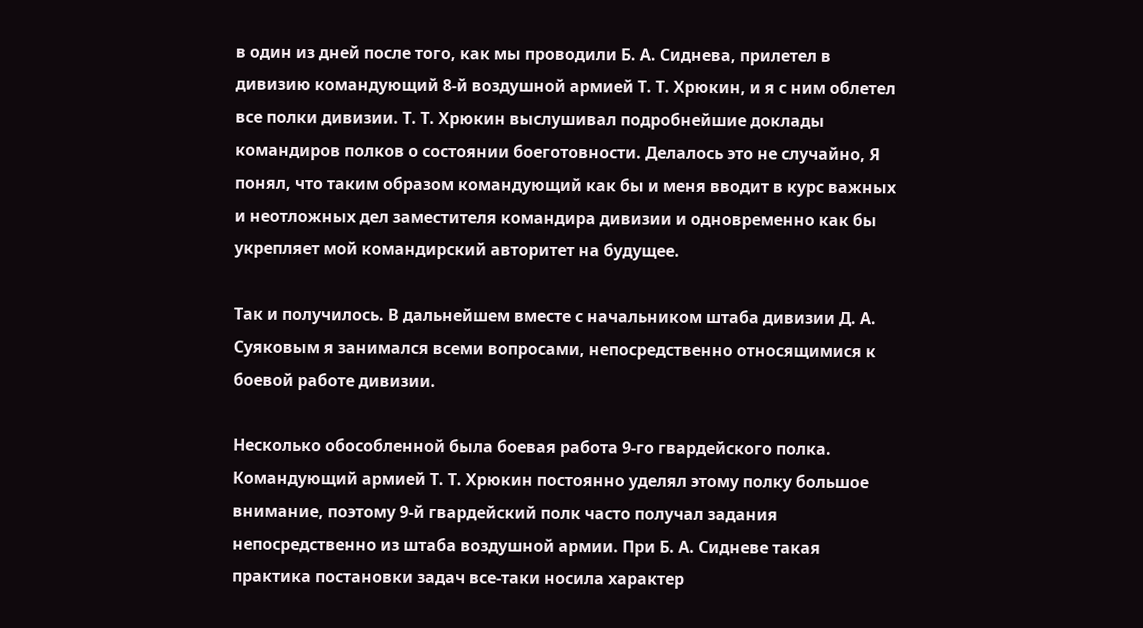в один из дней после того, как мы проводили Б. А. Сиднева, прилетел в дивизию командующий 8-й воздушной армией Т. Т. Хрюкин, и я с ним облетел все полки дивизии. Т. Т. Хрюкин выслушивал подробнейшие доклады командиров полков о состоянии боеготовности. Делалось это не случайно, Я понял, что таким образом командующий как бы и меня вводит в курс важных и неотложных дел заместителя командира дивизии и одновременно как бы укрепляет мой командирский авторитет на будущее.

Так и получилось. В дальнейшем вместе с начальником штаба дивизии Д. А. Суяковым я занимался всеми вопросами, непосредственно относящимися к боевой работе дивизии.

Несколько обособленной была боевая работа 9-го гвардейского полка. Командующий армией Т. Т. Хрюкин постоянно уделял этому полку большое внимание, поэтому 9-й гвардейский полк часто получал задания непосредственно из штаба воздушной армии. При Б. А. Сидневе такая практика постановки задач все-таки носила характер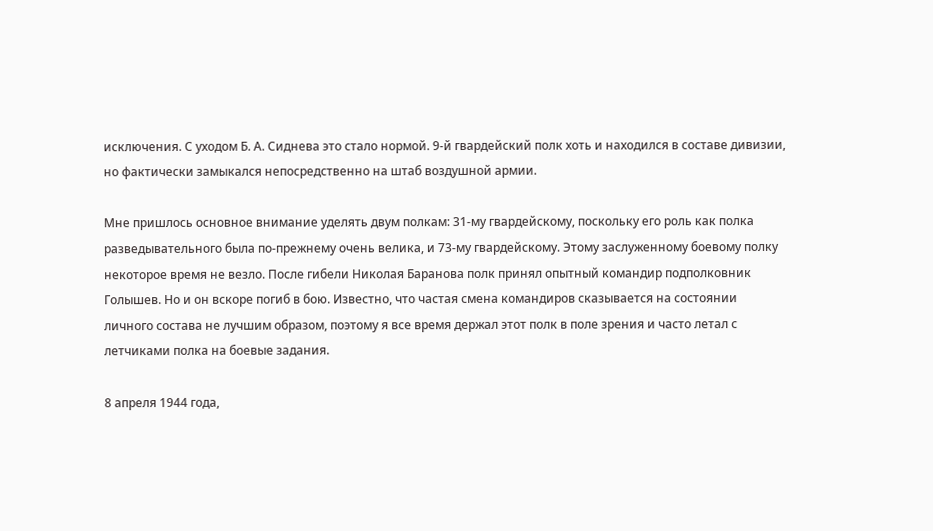исключения. С уходом Б. А. Сиднева это стало нормой. 9-й гвардейский полк хоть и находился в составе дивизии, но фактически замыкался непосредственно на штаб воздушной армии.

Мне пришлось основное внимание уделять двум полкам: 31-му гвардейскому, поскольку его роль как полка разведывательного была по-прежнему очень велика, и 73-му гвардейскому. Этому заслуженному боевому полку некоторое время не везло. После гибели Николая Баранова полк принял опытный командир подполковник Голышев. Но и он вскоре погиб в бою. Известно, что частая смена командиров сказывается на состоянии личного состава не лучшим образом, поэтому я все время держал этот полк в поле зрения и часто летал с летчиками полка на боевые задания.

8 апреля 1944 года,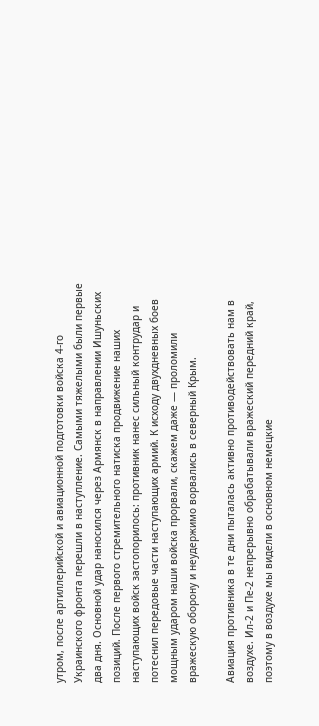утром, после артиллерийской и авиационной подготовки войска 4-го Украинского фронта перешли в наступление. Самыми тяжелыми были первые два дня. Основной удар наносился через Армянск в направлении Ишуньских позиций. После первого стремительного натиска продвижение наших наступающих войск застопорилось: противник нанес сильный контрудар и потеснил передовые части наступающих армий. К исходу двухдневных боев мощным ударом наши войска прорвали, скажем даже — проломили вражескую оборону и неудержимо ворвались в северный Крым.

Авиация противника в те дни пыталась активно противодействовать нам в воздухе. Ил-2 и Пе-2 непрерывно обрабатывали вражеский передний край, поэтому в воздухе мы видели в основном немецкие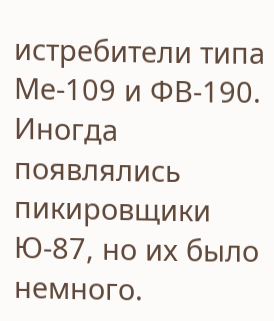истребители типа Ме-109 и ФВ-190. Иногда появлялись пикировщики Ю-87, но их было немного.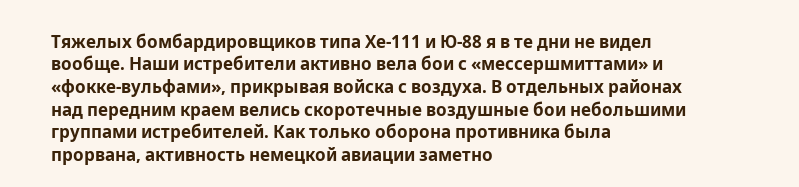Тяжелых бомбардировщиков типа Хе-111 и Ю-88 я в те дни не видел вообще. Наши истребители активно вела бои с «мессершмиттами» и «фокке-вульфами», прикрывая войска с воздуха. В отдельных районах над передним краем велись скоротечные воздушные бои небольшими группами истребителей. Как только оборона противника была прорвана, активность немецкой авиации заметно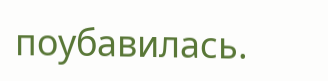поубавилась.